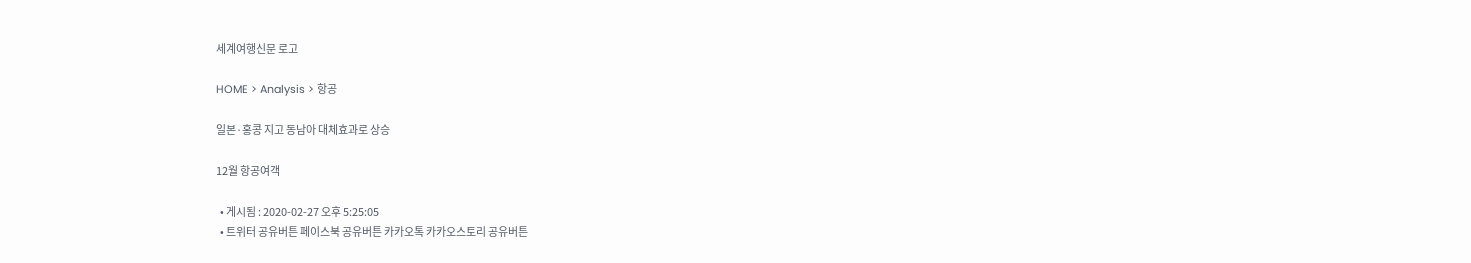세계여행신문 로고

HOME > Analysis > 항공

일본·홍콩 지고 동남아 대체효과로 상승

12월 항공여객

  • 게시됨 : 2020-02-27 오후 5:25:05
  • 트위터 공유버튼 페이스북 공유버튼 카카오톡 카카오스토리 공유버튼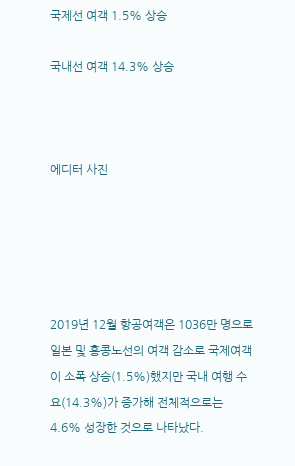국제선 여객 1.5% 상승

국내선 여객 14.3% 상승



에디터 사진





2019년 12월 항공여객은 1036만 명으로 일본 및 홍콩노선의 여객 감소로 국제여객이 소폭 상승(1.5%)했지만 국내 여행 수요(14.3%)가 증가해 전체적으로는 4.6% 성장한 것으로 나타났다.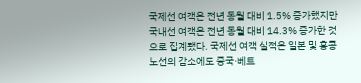국제선 여객은 전년 동월 대비 1.5% 증가했지만 국내선 여객은 전년 동월 대비 14.3% 증가한 것으로 집계됐다. 국제선 여객 실적은 일본 및 홍콩노선의 감소에도 중국·베트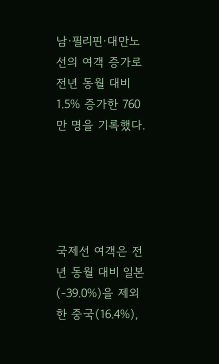남·필리핀·대만노선의 여객 증가로 전년 동월 대비 1.5% 증가한 760만 명을 기록했다.





국제선 여객은 전년 동월 대비 일본(-39.0%)을 제외한 중국(16.4%),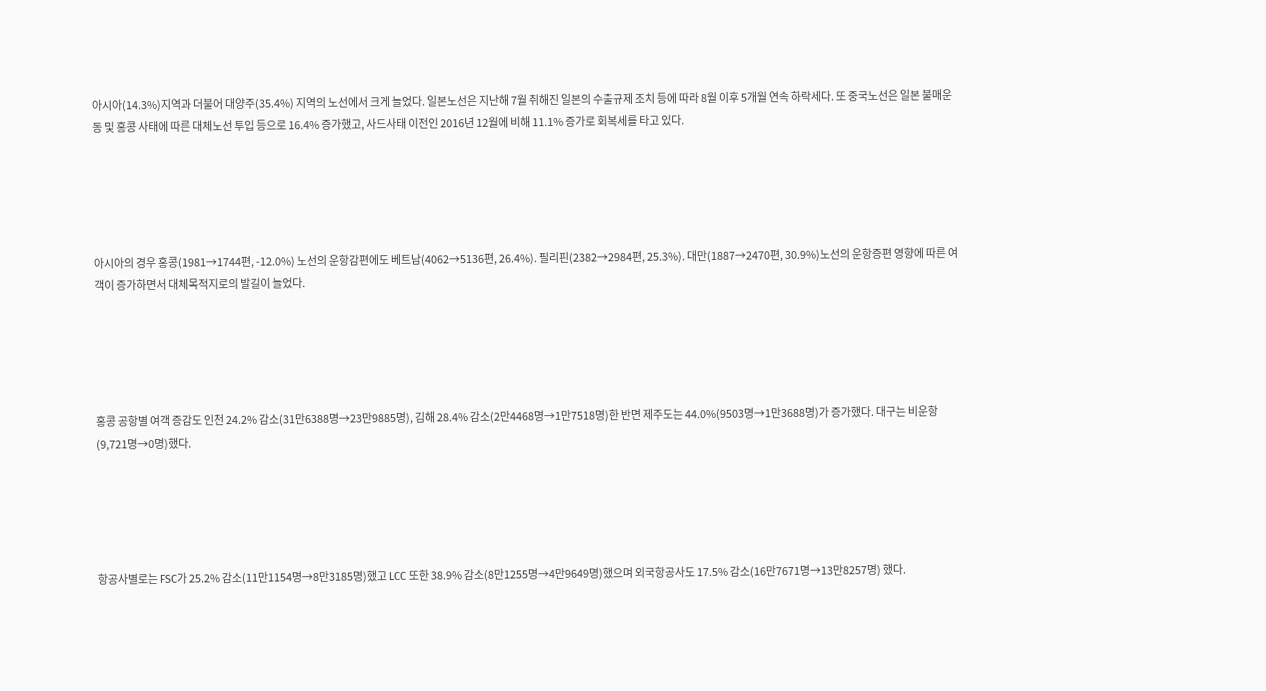아시아(14.3%)지역과 더불어 대양주(35.4%) 지역의 노선에서 크게 늘었다. 일본노선은 지난해 7월 취해진 일본의 수출규제 조치 등에 따라 8월 이후 5개월 연속 하락세다. 또 중국노선은 일본 불매운동 및 홍콩 사태에 따른 대체노선 투입 등으로 16.4% 증가했고, 사드사태 이전인 2016년 12월에 비해 11.1% 증가로 회복세를 타고 있다.





아시아의 경우 홍콩(1981→1744편, -12.0%) 노선의 운항감편에도 베트남(4062→5136편, 26.4%). 필리핀(2382→2984편, 25.3%). 대만(1887→2470편, 30.9%)노선의 운항증편 영향에 따른 여객이 증가하면서 대체목적지로의 발길이 늘었다.





홍콩 공항별 여객 증감도 인천 24.2% 감소(31만6388명→23만9885명), 김해 28.4% 감소(2만4468명→1만7518명)한 반면 제주도는 44.0%(9503명→1만3688명)가 증가했다. 대구는 비운항(9,721명→0명)했다.





항공사별로는 FSC가 25.2% 감소(11만1154명→8만3185명)했고 LCC 또한 38.9% 감소(8만1255명→4만9649명)했으며 외국항공사도 17.5% 감소(16만7671명→13만8257명) 했다.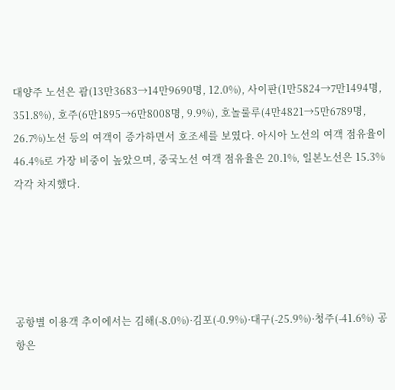대양주 노선은 괌(13만3683→14만9690명, 12.0%), 사이판(1만5824→7만1494명, 351.8%), 호주(6만1895→6만8008명, 9.9%), 호놀룰루(4만4821→5만6789명, 26.7%)노선 등의 여객이 증가하면서 호조세를 보였다. 아시아 노선의 여객 점유율이 46.4%로 가장 비중이 높았으며, 중국노선 여객 점유율은 20.1%, 일본노선은 15.3% 각각 차지했다.





공항별 이용객 추이에서는 김해(-8.0%)·김포(-0.9%)·대구(-25.9%)·청주(-41.6%) 공항은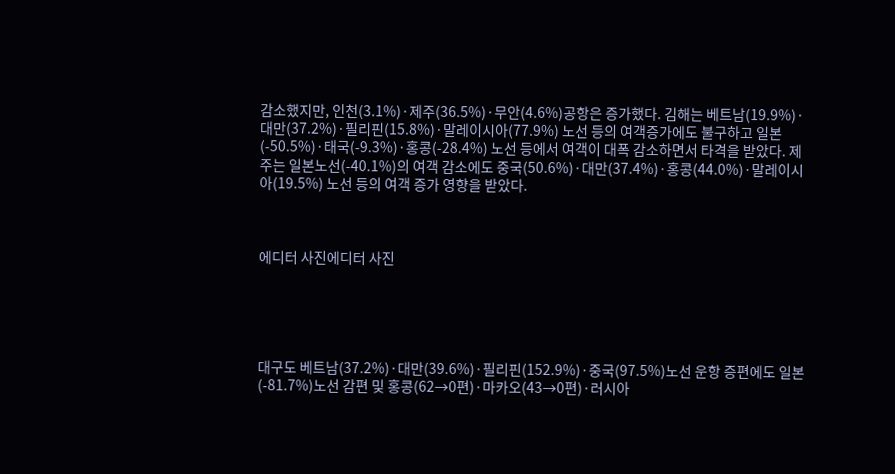감소했지만, 인천(3.1%)·제주(36.5%)·무안(4.6%)공항은 증가했다. 김해는 베트남(19.9%)·대만(37.2%)·필리핀(15.8%)·말레이시아(77.9%) 노선 등의 여객증가에도 불구하고 일본(-50.5%)·태국(-9.3%)·홍콩(-28.4%) 노선 등에서 여객이 대폭 감소하면서 타격을 받았다. 제주는 일본노선(-40.1%)의 여객 감소에도 중국(50.6%)·대만(37.4%)·홍콩(44.0%)·말레이시아(19.5%) 노선 등의 여객 증가 영향을 받았다.



에디터 사진에디터 사진





대구도 베트남(37.2%)·대만(39.6%)·필리핀(152.9%)·중국(97.5%)노선 운항 증편에도 일본(-81.7%)노선 감편 및 홍콩(62→0편)·마카오(43→0편)·러시아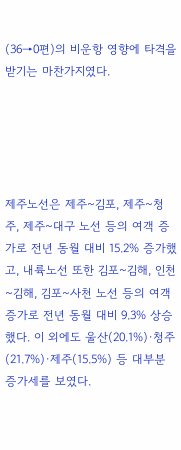(36→0편)의 비운항 영향에 타격을 받기는 마찬가지였다.





제주노선은 제주~김포, 제주~청주, 제주~대구 노선 등의 여객 증가로 전년 동월 대비 15.2% 증가했고, 내륙노선 또한 김포~김해, 인천~김해, 김포~사천 노선 등의 여객 증가로 전년 동월 대비 9.3% 상승했다. 이 외에도 울산(20.1%)·청주(21.7%)·제주(15.5%) 등 대부분 증가세를 보였다.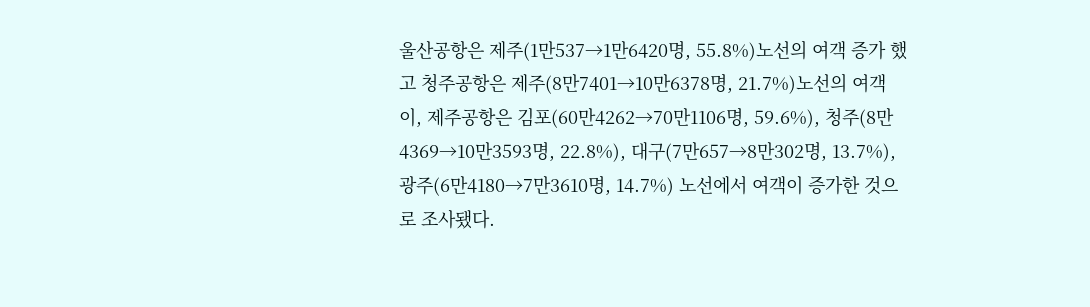울산공항은 제주(1만537→1만6420명, 55.8%)노선의 여객 증가 했고 청주공항은 제주(8만7401→10만6378명, 21.7%)노선의 여객이, 제주공항은 김포(60만4262→70만1106명, 59.6%), 청주(8만4369→10만3593명, 22.8%), 대구(7만657→8만302명, 13.7%), 광주(6만4180→7만3610명, 14.7%) 노선에서 여객이 증가한 것으로 조사됐다.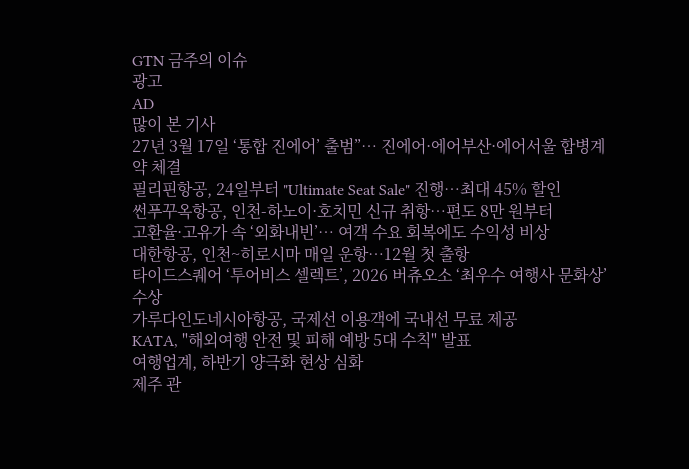GTN 금주의 이슈
광고
AD
많이 본 기사
27년 3월 17일 ‘통합 진에어’ 출범”… 진에어·에어부산·에어서울 합병계약 체결
필리핀항공, 24일부터 "Ultimate Seat Sale" 진행…최대 45% 할인
썬푸꾸옥항공, 인천-하노이·호치민 신규 취항…편도 8만 원부터
고환율·고유가 속 ‘외화내빈’… 여객 수요 회복에도 수익성 비상
대한항공, 인천~히로시마 매일 운항…12월 첫 출항
타이드스퀘어 ‘투어비스 셀렉트’, 2026 버츄오소 ‘최우수 여행사 문화상’ 수상
가루다인도네시아항공, 국제선 이용객에 국내선 무료 제공
KATA, "해외여행 안전 및 피해 예방 5대 수칙" 발표
여행업계, 하반기 양극화 현상 심화
제주 관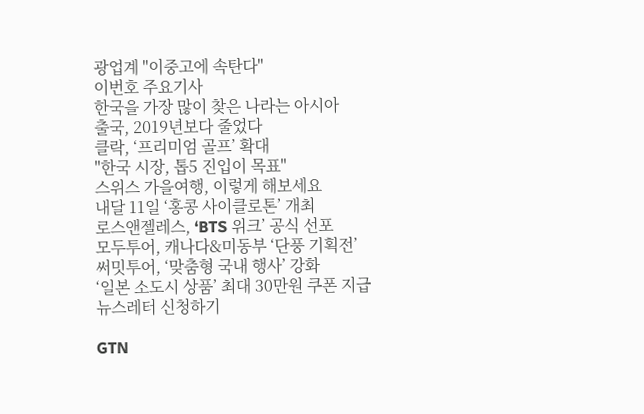광업계 "이중고에 속탄다"
이번호 주요기사
한국을 가장 많이 찾은 나라는 아시아
출국, 2019년보다 줄었다
클락, ‘프리미엄 골프’ 확대
"한국 시장, 톱5 진입이 목표"
스위스 가을여행, 이렇게 해보세요
내달 11일 ‘홍콩 사이클로톤’ 개최
로스앤젤레스, ‘BTS 위크’ 공식 선포
모두투어, 캐나다&미동부 ‘단풍 기획전’
써밋투어, ‘맞춤형 국내 행사’ 강화
‘일본 소도시 상품’ 최대 30만원 쿠폰 지급
뉴스레터 신청하기

GTN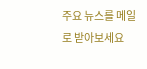주요 뉴스를 메일로 받아보세요